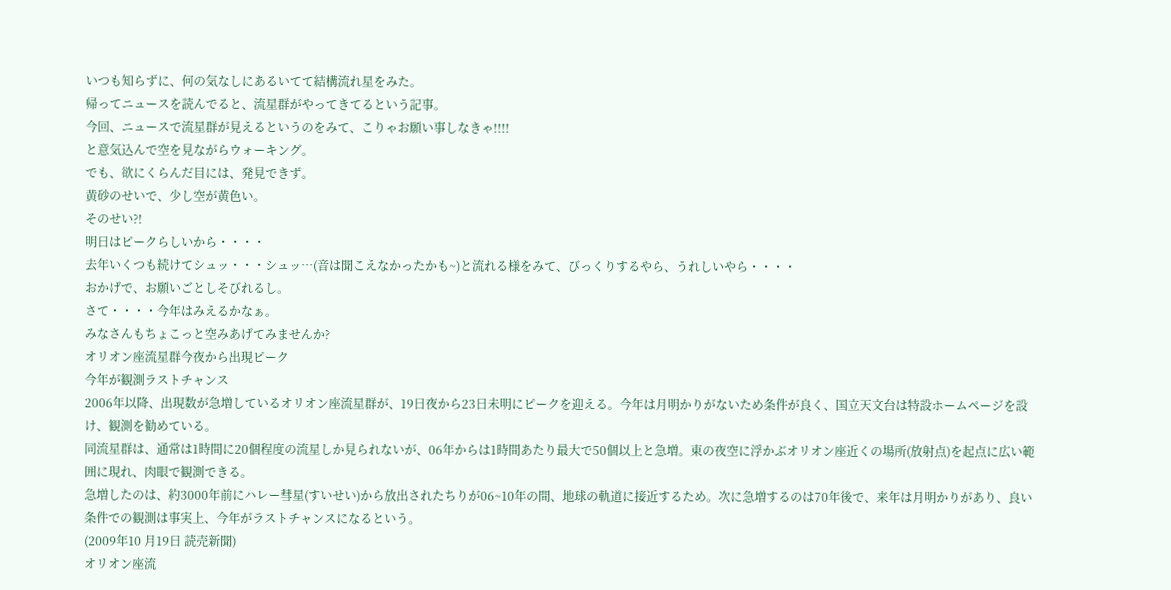いつも知らずに、何の気なしにあるいてて結構流れ星をみた。
帰ってニュースを読んでると、流星群がやってきてるという記事。
今回、ニュースで流星群が見えるというのをみて、こりゃお願い事しなきゃ!!!!
と意気込んで空を見ながらウォーキング。
でも、欲にくらんだ目には、発見できず。
黄砂のせいで、少し空が黄色い。
そのせい?!
明日はピークらしいから・・・・
去年いくつも続けてシュッ・・・シュッ…(音は聞こえなかったかも~)と流れる様をみて、びっくりするやら、うれしいやら・・・・
おかげで、お願いごとしそびれるし。
さて・・・・今年はみえるかなぁ。
みなさんもちょこっと空みあげてみませんか?
オリオン座流星群今夜から出現ピーク
今年が観測ラストチャンス
2006年以降、出現数が急増しているオリオン座流星群が、19日夜から23日未明にピークを迎える。今年は月明かりがないため条件が良く、国立天文台は特設ホームページを設け、観測を勧めている。
同流星群は、通常は1時間に20個程度の流星しか見られないが、06年からは1時間あたり最大で50個以上と急増。東の夜空に浮かぶオリオン座近くの場所(放射点)を起点に広い範囲に現れ、肉眼で観測できる。
急増したのは、約3000年前にハレー彗星(すいせい)から放出されたちりが06~10年の間、地球の軌道に接近するため。次に急増するのは70年後で、来年は月明かりがあり、良い条件での観測は事実上、今年がラストチャンスになるという。
(2009年10 月19日 読売新聞)
オリオン座流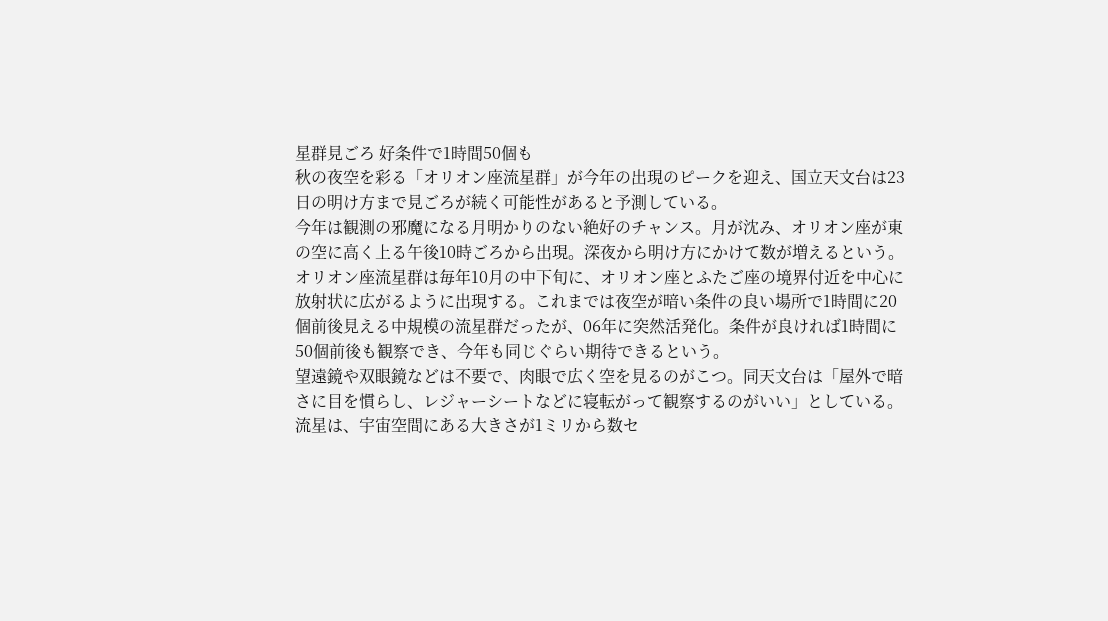星群見ごろ 好条件で1時間50個も
秋の夜空を彩る「オリオン座流星群」が今年の出現のピークを迎え、国立天文台は23日の明け方まで見ごろが続く可能性があると予測している。
今年は観測の邪魔になる月明かりのない絶好のチャンス。月が沈み、オリオン座が東の空に高く上る午後10時ごろから出現。深夜から明け方にかけて数が増えるという。
オリオン座流星群は毎年10月の中下旬に、オリオン座とふたご座の境界付近を中心に放射状に広がるように出現する。これまでは夜空が暗い条件の良い場所で1時間に20個前後見える中規模の流星群だったが、06年に突然活発化。条件が良ければ1時間に50個前後も観察でき、今年も同じぐらい期待できるという。
望遠鏡や双眼鏡などは不要で、肉眼で広く空を見るのがこつ。同天文台は「屋外で暗さに目を慣らし、レジャーシートなどに寝転がって観察するのがいい」としている。
流星は、宇宙空間にある大きさが1ミリから数セ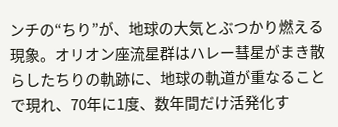ンチの“ちり”が、地球の大気とぶつかり燃える現象。オリオン座流星群はハレー彗星がまき散らしたちりの軌跡に、地球の軌道が重なることで現れ、70年に1度、数年間だけ活発化す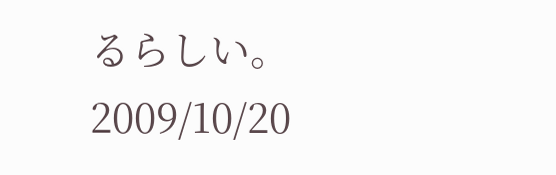るらしい。
2009/10/20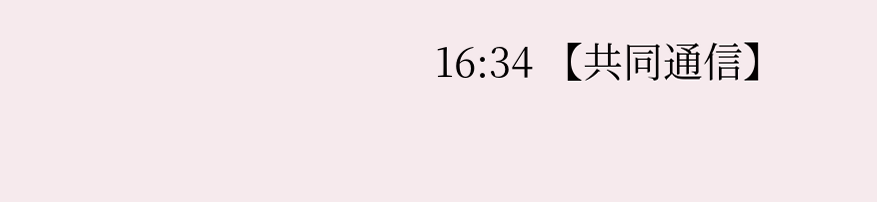16:34 【共同通信】